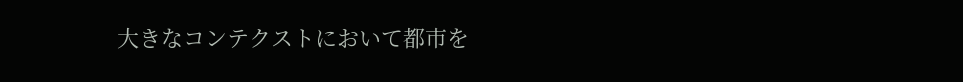大きなコンテクストにおいて都市を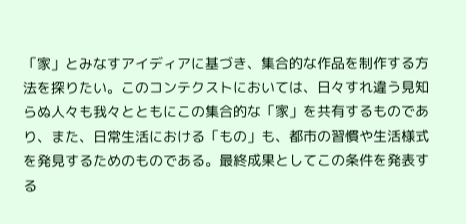「家」とみなすアイディアに基づき、集合的な作品を制作する方法を探りたい。このコンテクストにおいては、日々すれ違う見知らぬ人々も我々とともにこの集合的な「家」を共有するものであり、また、日常生活における「もの」も、都市の習慣や生活様式を発見するためのものである。最終成果としてこの条件を発表する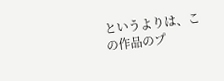というよりは、この作品のプ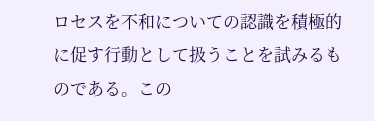ロセスを不和についての認識を積極的に促す行動として扱うことを試みるものである。この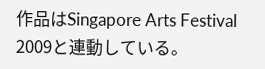作品はSingapore Arts Festival 2009と連動している。